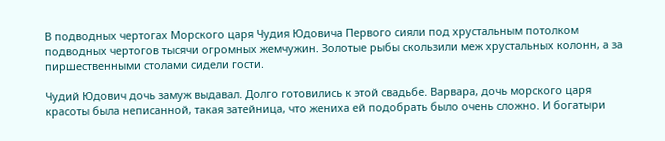В подводных чертогах Морского царя Чудия Юдовича Первого сияли под хрустальным потолком подводных чертогов тысячи огромных жемчужин. Золотые рыбы скользили меж хрустальных колонн, а за пиршественными столами сидели гости.

Чудий Юдович дочь замуж выдавал. Долго готовились к этой свадьбе. Варвара, дочь морского царя красоты была неписанной, такая затейница, что жениха ей подобрать было очень сложно. И богатыри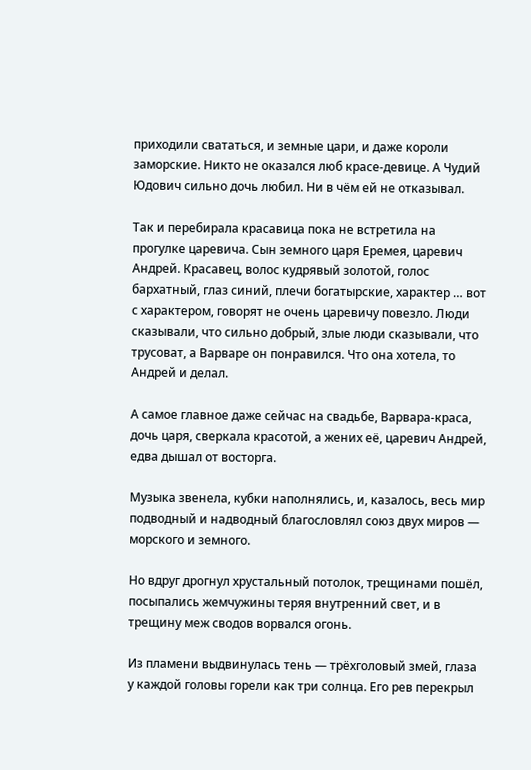приходили свататься, и земные цари, и даже короли заморские. Никто не оказался люб красе-девице. А Чудий Юдович сильно дочь любил. Ни в чём ей не отказывал.

Так и перебирала красавица пока не встретила на прогулке царевича. Сын земного царя Еремея, царевич Андрей. Красавец, волос кудрявый золотой, голос бархатный, глаз синий, плечи богатырские, характер … вот с характером, говорят не очень царевичу повезло. Люди сказывали, что сильно добрый, злые люди сказывали, что трусоват, а Варваре он понравился. Что она хотела, то Андрей и делал.

А самое главное даже сейчас на свадьбе, Варвара-краса, дочь царя, сверкала красотой, а жених её, царевич Андрей, едва дышал от восторга.

Музыка звенела, кубки наполнялись, и, казалось, весь мир подводный и надводный благословлял союз двух миров — морского и земного.

Но вдруг дрогнул хрустальный потолок, трещинами пошёл, посыпались жемчужины теряя внутренний свет, и в трещину меж сводов ворвался огонь.

Из пламени выдвинулась тень — трёхголовый змей, глаза у каждой головы горели как три солнца. Его рев перекрыл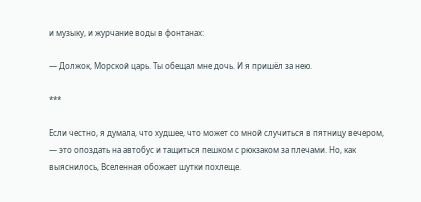и музыку, и журчание воды в фонтанах:

— Должок, Морской царь. Ты обещал мне дочь. И я пришёл за нею.

***

Если честно, я думала, что худшее, что может со мной случиться в пятницу вечером, — это опоздать на автобус и тащиться пешком с рюкзаком за плечами. Но, как выяснилось, Вселенная обожает шутки похлеще.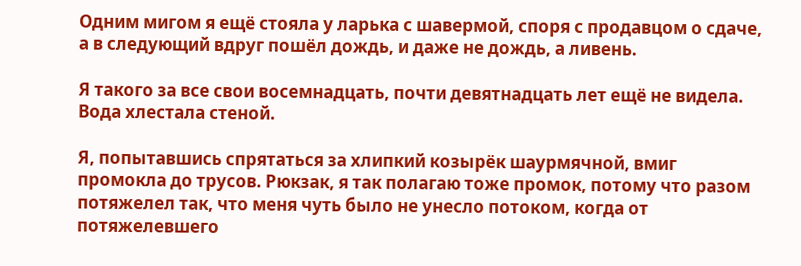Одним мигом я ещё стояла у ларька с шавермой, споря с продавцом о сдаче, а в следующий вдруг пошёл дождь, и даже не дождь, а ливень.

Я такого за все свои восемнадцать, почти девятнадцать лет ещё не видела. Вода хлестала стеной.

Я, попытавшись спрятаться за хлипкий козырёк шаурмячной, вмиг промокла до трусов. Рюкзак, я так полагаю тоже промок, потому что разом потяжелел так, что меня чуть было не унесло потоком, когда от потяжелевшего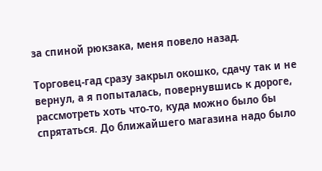за спиной рюкзака, меня повело назад.

Торговец-гад сразу закрыл окошко, сдачу так и не вернул, а я попыталась, повернувшись к дороге, рассмотреть хоть что-то, куда можно было бы спрятаться. До ближайшего магазина надо было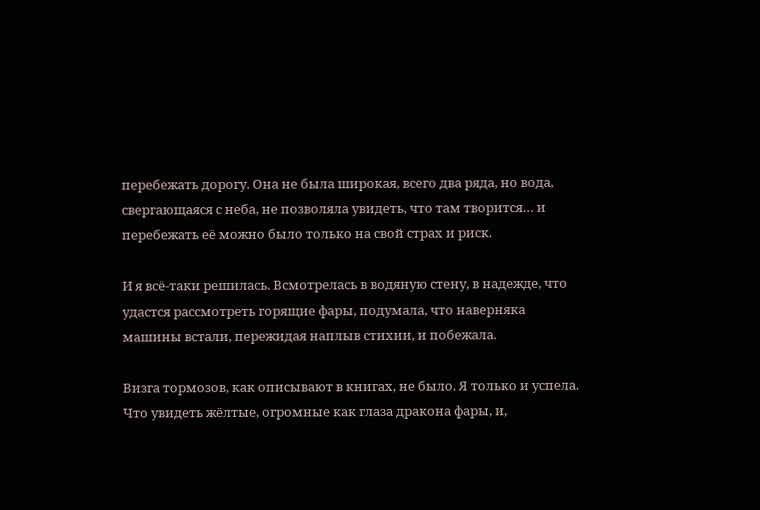перебежать дорогу. Она не была широкая, всего два ряда, но вода, свергающаяся с неба, не позволяла увидеть, что там творится… и перебежать её можно было только на свой страх и риск.

И я всё-таки решилась. Всмотрелась в водяную стену, в надежде, что удастся рассмотреть горящие фары, подумала, что наверняка машины встали, пережидая наплыв стихии, и побежала.

Визга тормозов, как описывают в книгах, не было. Я только и успела. Что увидеть жёлтые, огромные как глаза дракона фары, и,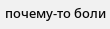почему-то боли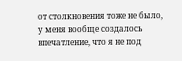от столкновения тоже не было, у меня вообще создалось впечатление, что я не под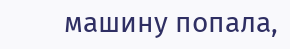машину попала,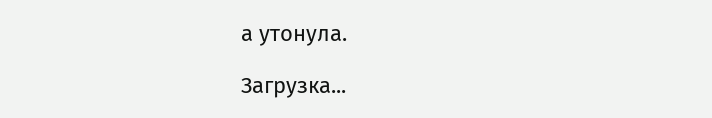а утонула.

Загрузка...